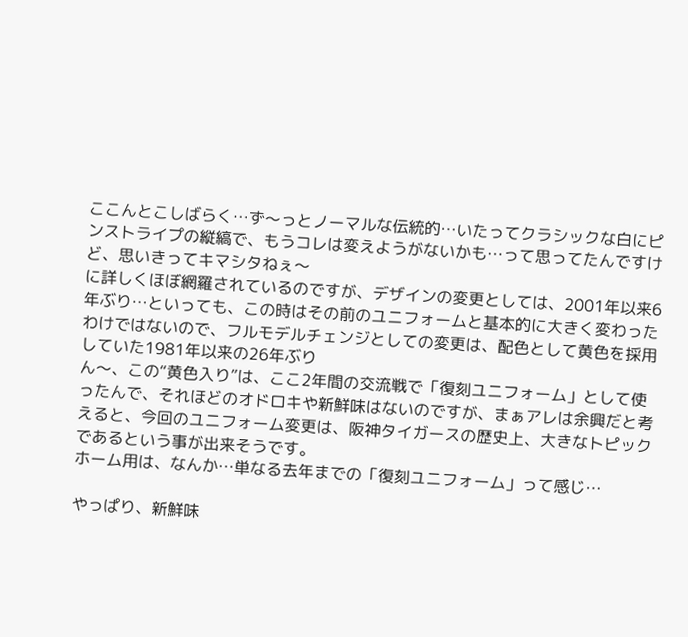ここんとこしばらく…ず〜っとノーマルな伝統的…いたってクラシックな白にピンストライプの縦縞で、もうコレは変えようがないかも…って思ってたんですけど、思いきってキマシタねぇ〜
に詳しくほぼ網羅されているのですが、デザインの変更としては、2001年以来6年ぶり…といっても、この時はその前のユニフォームと基本的に大きく変わったわけではないので、フルモデルチェンジとしての変更は、配色として黄色を採用していた1981年以来の26年ぶり
ん〜、この“黄色入り”は、ここ2年間の交流戦で「復刻ユニフォーム」として使ったんで、それほどのオドロキや新鮮味はないのですが、まぁアレは余興だと考えると、今回のユニフォーム変更は、阪神タイガースの歴史上、大きなトピックであるという事が出来そうです。
ホーム用は、なんか…単なる去年までの「復刻ユニフォーム」って感じ…

やっぱり、新鮮味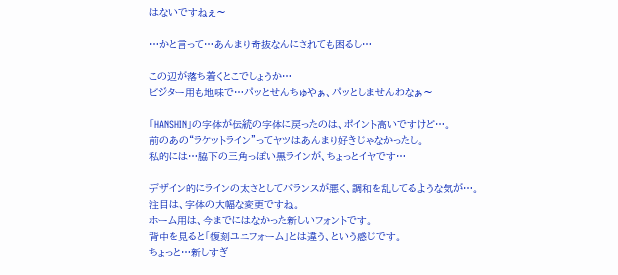はないですねぇ〜

…かと言って…あんまり奇抜なんにされても困るし…

この辺が落ち着くとこでしょうか…
ビジター用も地味で…パッとせんちゅやぁ、パッとしませんわなぁ〜

「HANSHIN」の字体が伝統の字体に戻ったのは、ポイント高いですけど…。
前のあの“ラケットライン”ってヤツはあんまり好きじゃなかったし。
私的には…脇下の三角っぽい黒ラインが、ちょっとイヤです…

デザイン的にラインの太さとしてバランスが悪く、調和を乱してるような気が…。
注目は、字体の大幅な変更ですね。
ホーム用は、今までにはなかった新しいフォントです。
背中を見ると「復刻ユニフォーム」とは違う、という感じです。
ちょっと…新しすぎ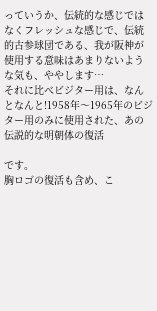っていうか、伝統的な感じではなくフレッシュな感じで、伝統的古参球団である、我が阪神が使用する意味はあまりないような気も、ややします…
それに比べビジター用は、なんとなんと!1958年〜1965年のビジター用のみに使用された、あの伝説的な明朝体の復活

です。
胸ロゴの復活も含め、こ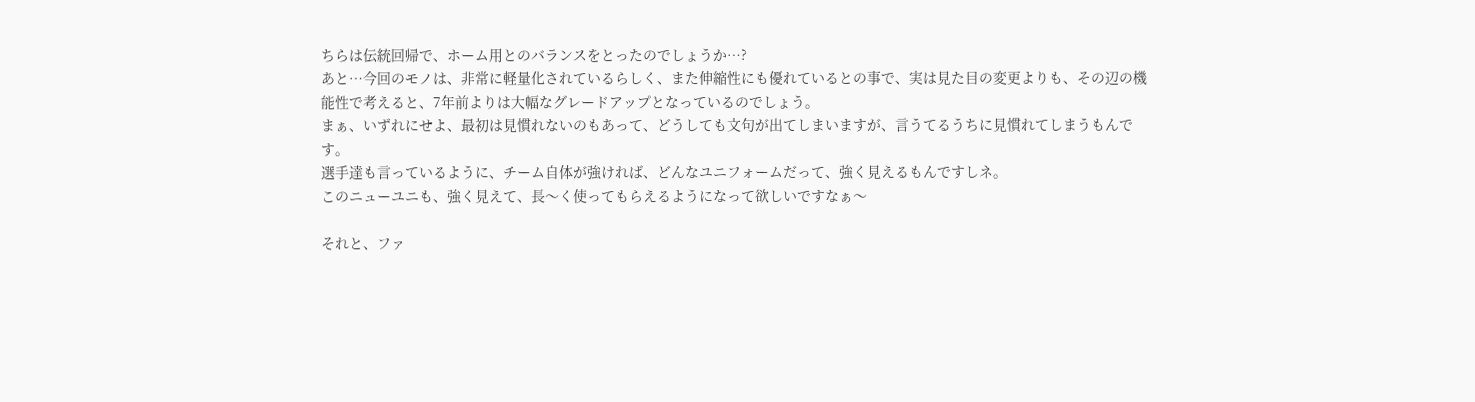ちらは伝統回帰で、ホーム用とのバランスをとったのでしょうか…?
あと…今回のモノは、非常に軽量化されているらしく、また伸縮性にも優れているとの事で、実は見た目の変更よりも、その辺の機能性で考えると、7年前よりは大幅なグレードアップとなっているのでしょう。
まぁ、いずれにせよ、最初は見慣れないのもあって、どうしても文句が出てしまいますが、言うてるうちに見慣れてしまうもんです。
選手達も言っているように、チーム自体が強ければ、どんなユニフォームだって、強く見えるもんですしネ。
このニューユニも、強く見えて、長〜く使ってもらえるようになって欲しいですなぁ〜

それと、ファ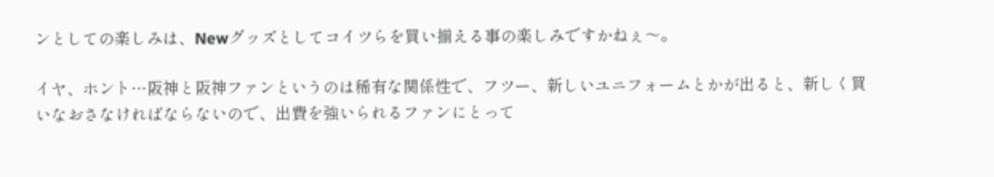ンとしての楽しみは、Newグッズとしてコイツらを買い揃える事の楽しみですかねぇ〜。

イヤ、ホント…阪神と阪神ファンというのは稀有な関係性で、フツー、新しいユニフォームとかが出ると、新しく買いなおさなければならないので、出費を強いられるファンにとって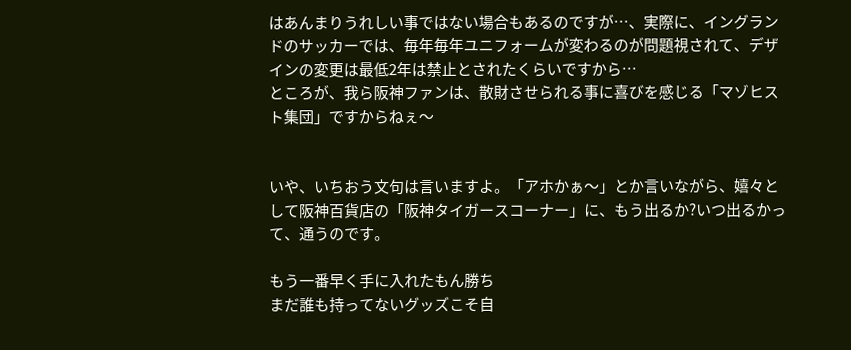はあんまりうれしい事ではない場合もあるのですが…、実際に、イングランドのサッカーでは、毎年毎年ユニフォームが変わるのが問題視されて、デザインの変更は最低2年は禁止とされたくらいですから…
ところが、我ら阪神ファンは、散財させられる事に喜びを感じる「マゾヒスト集団」ですからねぇ〜


いや、いちおう文句は言いますよ。「アホかぁ〜」とか言いながら、嬉々として阪神百貨店の「阪神タイガースコーナー」に、もう出るか?いつ出るかって、通うのです。

もう一番早く手に入れたもん勝ち
まだ誰も持ってないグッズこそ自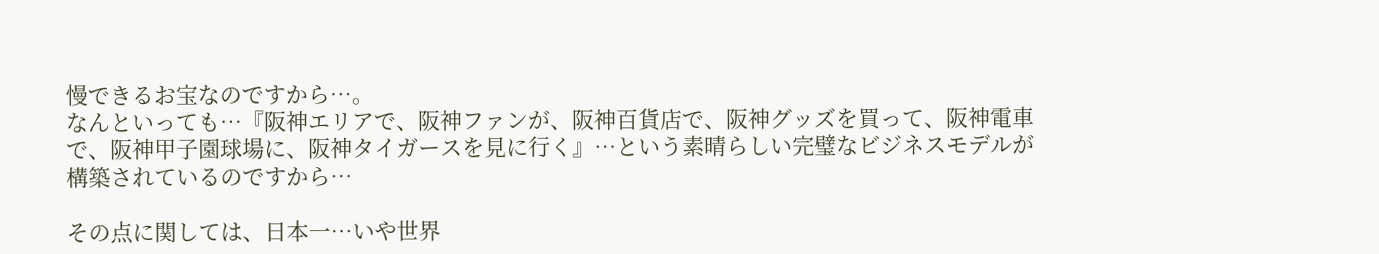慢できるお宝なのですから…。
なんといっても…『阪神エリアで、阪神ファンが、阪神百貨店で、阪神グッズを買って、阪神電車で、阪神甲子園球場に、阪神タイガースを見に行く』…という素晴らしい完璧なビジネスモデルが構築されているのですから…

その点に関しては、日本一…いや世界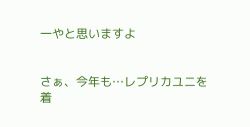一やと思いますよ


さぁ、今年も…レプリカユニを着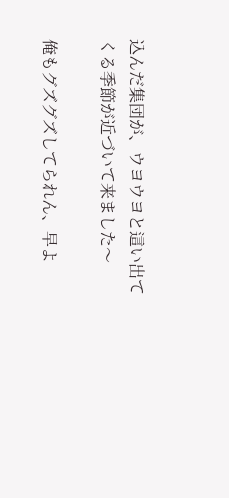込んだ集団が、ウヨウヨと這い出てくる季節が近づいて来ました〜

俺もグズグズしてられん、早よ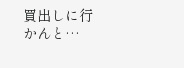買出しに行かんと…